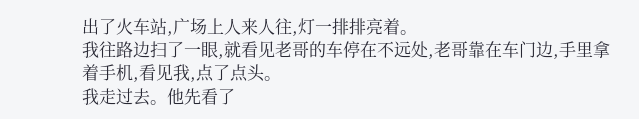出了火车站,广场上人来人往,灯一排排亮着。
我往路边扫了一眼,就看见老哥的车停在不远处,老哥靠在车门边,手里拿着手机,看见我,点了点头。
我走过去。他先看了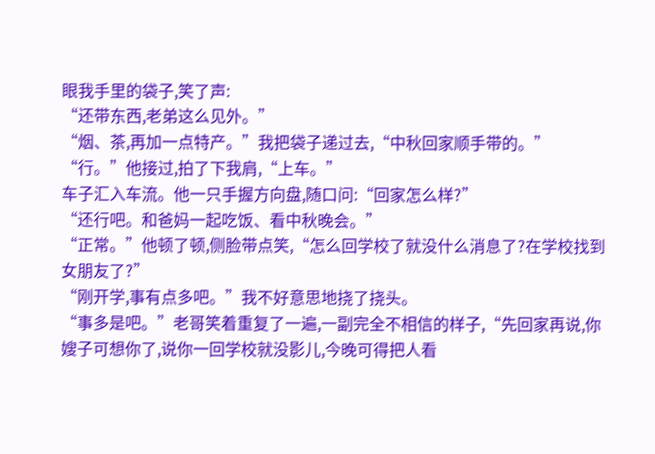眼我手里的袋子,笑了声:
“还带东西,老弟这么见外。”
“烟、茶,再加一点特产。”我把袋子递过去,“中秋回家顺手带的。”
“行。”他接过,拍了下我肩,“上车。”
车子汇入车流。他一只手握方向盘,随口问:“回家怎么样?”
“还行吧。和爸妈一起吃饭、看中秋晚会。”
“正常。”他顿了顿,侧脸带点笑,“怎么回学校了就没什么消息了?在学校找到女朋友了?”
“刚开学,事有点多吧。”我不好意思地挠了挠头。
“事多是吧。”老哥笑着重复了一遍,一副完全不相信的样子,“先回家再说,你嫂子可想你了,说你一回学校就没影儿,今晚可得把人看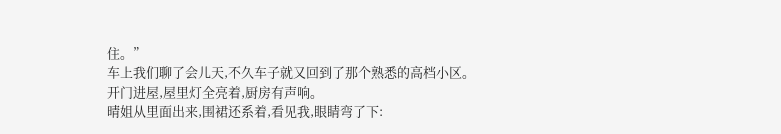住。”
车上我们聊了会儿天,不久车子就又回到了那个熟悉的高档小区。
开门进屋,屋里灯全亮着,厨房有声响。
晴姐从里面出来,围裙还系着,看见我,眼睛弯了下: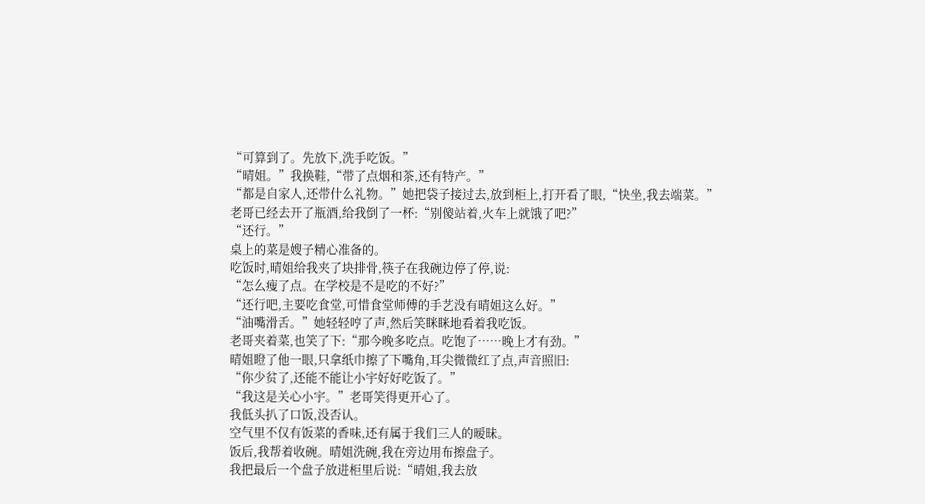“可算到了。先放下,洗手吃饭。”
“晴姐。”我换鞋,“带了点烟和茶,还有特产。”
“都是自家人,还带什么礼物。”她把袋子接过去,放到柜上,打开看了眼,“快坐,我去端菜。”
老哥已经去开了瓶酒,给我倒了一杯:“别傻站着,火车上就饿了吧?”
“还行。”
桌上的菜是嫂子精心准备的。
吃饭时,晴姐给我夹了块排骨,筷子在我碗边停了停,说:
“怎么瘦了点。在学校是不是吃的不好?”
“还行吧,主要吃食堂,可惜食堂师傅的手艺没有晴姐这么好。”
“油嘴滑舌。”她轻轻哼了声,然后笑眯眯地看着我吃饭。
老哥夹着菜,也笑了下:“那今晚多吃点。吃饱了……晚上才有劲。”
晴姐瞪了他一眼,只拿纸巾擦了下嘴角,耳尖微微红了点,声音照旧:
“你少贫了,还能不能让小宇好好吃饭了。”
“我这是关心小宇。”老哥笑得更开心了。
我低头扒了口饭,没否认。
空气里不仅有饭菜的香味,还有属于我们三人的暧昧。
饭后,我帮着收碗。晴姐洗碗,我在旁边用布擦盘子。
我把最后一个盘子放进柜里后说:“晴姐,我去放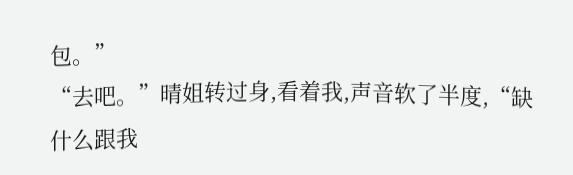包。”
“去吧。”晴姐转过身,看着我,声音软了半度,“缺什么跟我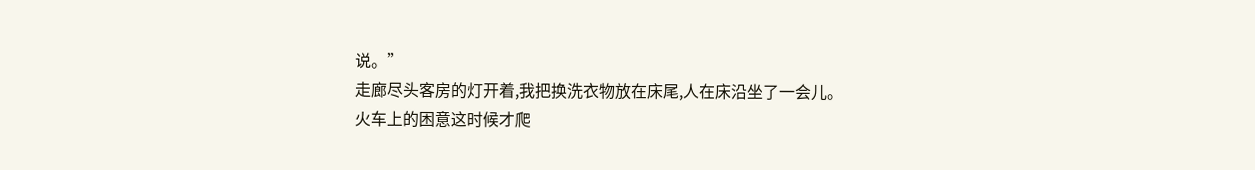说。”
走廊尽头客房的灯开着,我把换洗衣物放在床尾,人在床沿坐了一会儿。
火车上的困意这时候才爬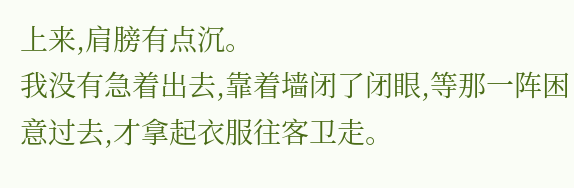上来,肩膀有点沉。
我没有急着出去,靠着墙闭了闭眼,等那一阵困意过去,才拿起衣服往客卫走。